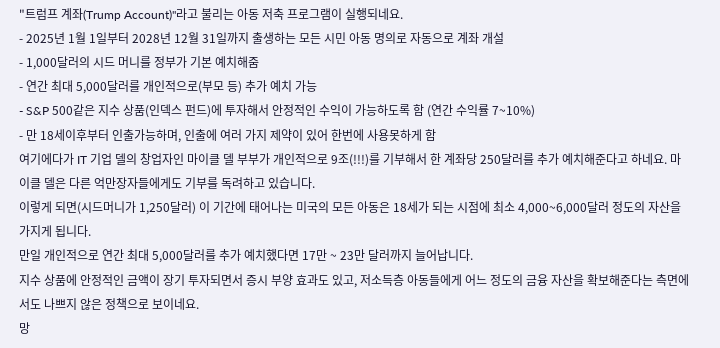"트럼프 계좌(Trump Account)"라고 불리는 아동 저축 프로그램이 실행되네요.
- 2025년 1월 1일부터 2028년 12월 31일까지 출생하는 모든 시민 아동 명의로 자동으로 계좌 개설
- 1,000달러의 시드 머니를 정부가 기본 예치해줌
- 연간 최대 5,000달러를 개인적으로(부모 등) 추가 예치 가능
- S&P 500같은 지수 상품(인덱스 펀드)에 투자해서 안정적인 수익이 가능하도록 함 (연간 수익률 7~10%)
- 만 18세이후부터 인출가능하며, 인출에 여러 가지 제약이 있어 한번에 사용못하게 함
여기에다가 IT 기업 델의 창업자인 마이클 델 부부가 개인적으로 9조(!!!)를 기부해서 한 계좌당 250달러를 추가 예치해준다고 하네요. 마이클 델은 다른 억만장자들에게도 기부를 독려하고 있습니다.
이렇게 되면(시드머니가 1,250달러) 이 기간에 태어나는 미국의 모든 아동은 18세가 되는 시점에 최소 4,000~6,000달러 정도의 자산을 가지게 됩니다.
만일 개인적으로 연간 최대 5,000달러를 추가 예치했다면 17만 ~ 23만 달러까지 늘어납니다.
지수 상품에 안정적인 금액이 장기 투자되면서 증시 부양 효과도 있고, 저소득층 아동들에게 어느 정도의 금융 자산을 확보해준다는 측면에서도 나쁘지 않은 정책으로 보이네요.
망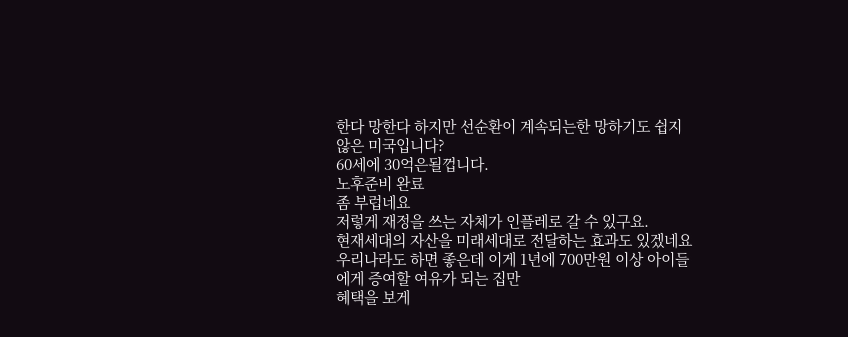한다 망한다 하지만 선순환이 계속되는한 망하기도 쉽지 않은 미국입니다?
60세에 30억은될껍니다.
노후준비 완료
좀 부럽네요
저렇게 재정을 쓰는 자체가 인플레로 갈 수 있구요.
현재세대의 자산을 미래세대로 전달하는 효과도 있겠네요
우리나라도 하면 좋은데 이게 1년에 700만원 이상 아이들에게 증여할 여유가 되는 집만
혜택을 보게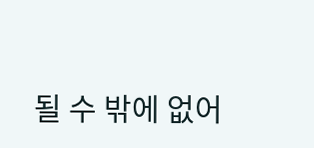될 수 밖에 없어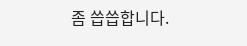좀 씁씁합니다.